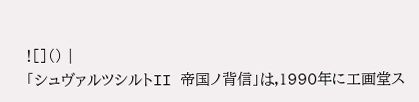![]() |
「シュヴァルツシルトII 帝国ノ背信」は,1990年に工画堂ス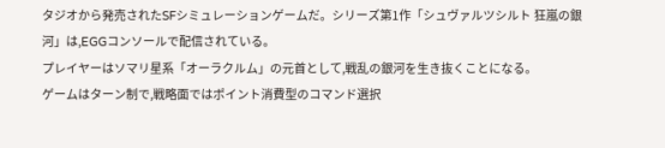タジオから発売されたSFシミュレーションゲームだ。シリーズ第1作「シュヴァルツシルト 狂嵐の銀河」は,EGGコンソールで配信されている。
プレイヤーはソマリ星系「オーラクルム」の元首として,戦乱の銀河を生き抜くことになる。
ゲームはターン制で,戦略面ではポイント消費型のコマンド選択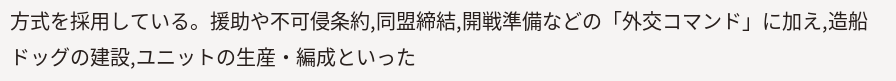方式を採用している。援助や不可侵条約,同盟締結,開戦準備などの「外交コマンド」に加え,造船ドッグの建設,ユニットの生産・編成といった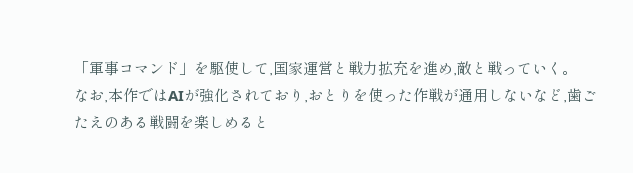「軍事コマンド」を駆使して,国家運営と戦力拡充を進め,敵と戦っていく。
なお,本作ではAIが強化されており,おとりを使った作戦が通用しないなど,歯ごたえのある戦闘を楽しめると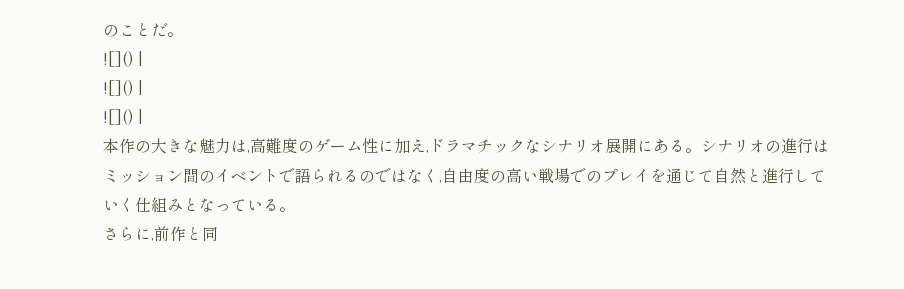のことだ。
![]() |
![]() |
![]() |
本作の大きな魅力は,高難度のゲーム性に加え,ドラマチックなシナリオ展開にある。シナリオの進行はミッション間のイベントで語られるのではなく,自由度の高い戦場でのプレイを通じて自然と進行していく仕組みとなっている。
さらに,前作と同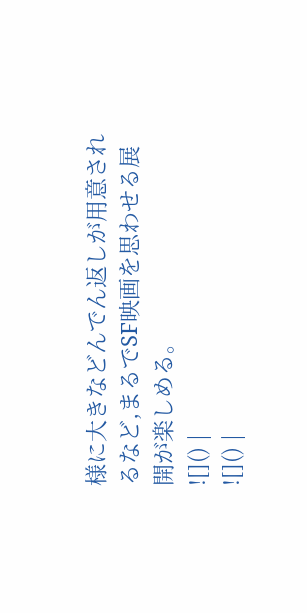様に大きなどんでん返しが用意されるなど,まるでSF映画を思わせる展開が楽しめる。
![]() |
![]() |